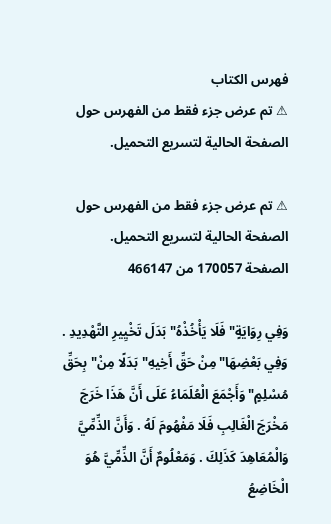فهرس الكتاب
⚠ تم عرض جزء فقط من الفهرس حول الصفحة الحالية لتسريع التحميل.

⚠ تم عرض جزء فقط من الفهرس حول الصفحة الحالية لتسريع التحميل.
الصفحة 170057 من 466147

وَفِي رِوَايَةٍ"فَلَا يَأْخُذْهُ"بَدَلَ تَخْيِيرِ التَّهْدِيدِ . وَفِي بَعْضِهَا"مِنْ حَقِّ أَخِيهِ"بَدَلًا مِنْ"بِحَقِّ مُسْلِمٍ"وَأَجْمَعَ الْعُلَمَاءُ عَلَى أَنَّ هَذَا خَرَجَ مَخْرَجَ الْغَالِبِ فَلَا مَفْهُومَ لَهُ . وَأَنَّ الذِّمِّيَّ وَالْمُعَاهِدَ كَذَلِكَ . وَمَعْلُومٌ أَنَّ الذِّمِّيَّ هُوَ الْخَاضِعُ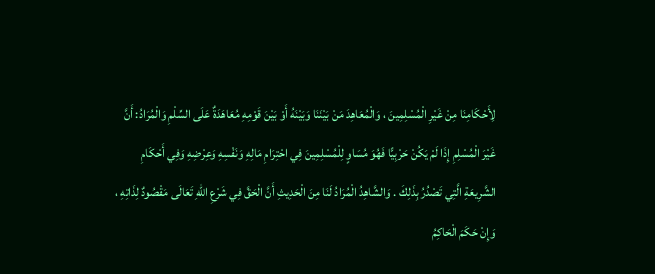لِأَحْكَامِنَا مِنْ غَيْرِ الْمُسْلِمِينَ ، وَالْمُعَاهِدَ مَنْ بَيْنَنَا وَبَيْنَهُ أَوْ بَيْنَ قَوْمِهِ مُعَاهَدَةٌ عَلَى السِّلْمِ وَالْمُرَادُ: أَنَّ غَيْرَ الْمُسْلِمِ إِذَا لَمْ يَكُنْ حَرْبِيًّا فَهُوَ مُسَاوٍ لِلْمُسْلِمِينَ فِي احْتِرَامِ مَالِهِ وَنَفْسِهِ وَعِرْضِهِ وَفِي أَحْكَامِ الشَّرِيعَةِ الَّتِي تَصْدُرُ بِذَلِكَ . وَالشَّاهِدُ الْمُرَادُ لَنَا مِنَ الْحَدِيثِ أَنَّ الْحَقَّ فِي شَرْعِ اللهِ تَعَالَى مَقْصُودٌ لِذَاتِهِ ، وَإِنْ حَكَمَ الْحَاكِمُ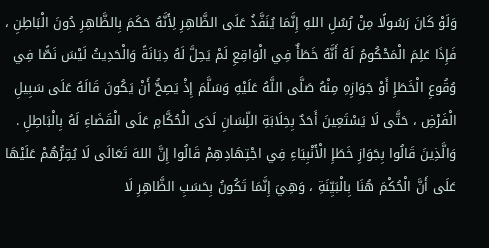وَلَوْ كَانَ رَسُولًا مِنْ رُسُلِ اللهِ إِنَّمَا يُنَفَّذُ عَلَى الظَّاهِرِ لِأَنَّهُ حَكَمَ بِالظَّاهِرِ دُونَ الْبَاطِنِ ، فَإِذَا عَلِمَ الْمَحْكُومُ لَهُ أَنَّهُ خَطَأٌ فِي الْوَاقِعِ لَمْ يَحِلَّ لَهُ دِيَانَةً وَالْحَدِيثُ لَيْسَ نَصًّا فِي وُقُوعِ الْخَطَإِ أَوْ جَوَازِهِ مِنْهُ صَلَّى اللَّهُ عَلَيْهِ وَسَلَّمَ إِذْ يَصِحُّ أَنْ يَكُونَ قَالَهُ عَلَى سَبِيلِ الْفَرْضِ ، حَتَّى لَا يَسْتَعِينَ أَحَدٌ بِخِلَابَةِ اللِّسَانِ لَدَى الْحُكَّامِ عَلَى الْقَضَاءِ لَهُ بِالْبَاطِلِ . وَالَّذِينَ قَالُوا بِجَوَازِ خَطَإِ الْأَنْبِيَاءِ فِي اجْتِهَادِهِمْ قَالُوا إِنَّ اللهَ تَعَالَى لَا يُقِرُّهُمْ عَلَيْهَا عَلَى أَنَّ الْحُكْمَ هُنَا بِالْبَيِّنَةِ ، وَهِيَ إِنَّمَا تَكُونُ بِحَسَبِ الظَّاهِرِ لَا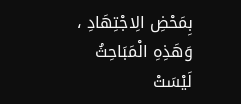بِمَحْضِ الِاجْتِهَادِ ، وَهَذِهِ الْمَبَاحِثُ لَيْسَتْ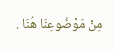مِنْ مَوْضُوعِنَا هُنَا .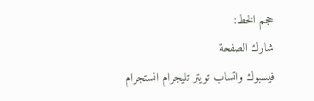حجم الخط:
شارك الصفحة
فيسبوك واتساب تويتر تليجرام انستجرام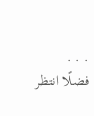. . .
فضلًا انتظر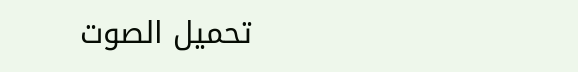تحميل الصوت